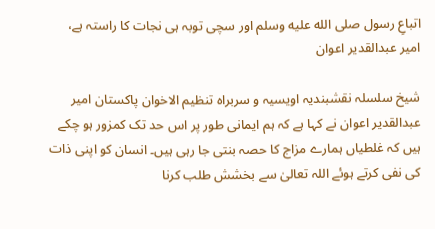اتباعِ رسول صلى الله عليه وسلم اور سچی توبہ ہی نجات کا راستہ ہے، امیر عبدالقدیر اعوان

شیخ سلسلہ نقشبندیہ اویسیہ و سربراہ تنظیم الاخوان پاکستان امیر عبدالقدیر اعوان نے کہا ہے کہ ہم ایمانی طور پر اس حد تک کمزور ہو چکے ہیں کہ غلطیاں ہمارے مزاج کا حصہ بنتی جا رہی ہیں۔ انسان کو اپنی ذات کی نفی کرتے ہوئے اللہ تعالیٰ سے بخشش طلب کرنا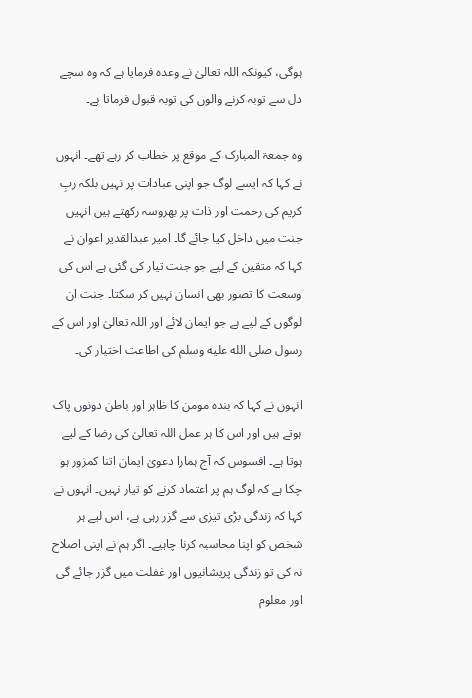ہوگی، کیونکہ اللہ تعالیٰ نے وعدہ فرمایا ہے کہ وہ سچے دل سے توبہ کرنے والوں کی توبہ قبول فرماتا ہے۔

وہ جمعۃ المبارک کے موقع پر خطاب کر رہے تھے۔ انہوں نے کہا کہ ایسے لوگ جو اپنی عبادات پر نہیں بلکہ ربِ کریم کی رحمت اور ذات پر بھروسہ رکھتے ہیں انہیں جنت میں داخل کیا جائے گا۔ امیر عبدالقدیر اعوان نے کہا کہ متقین کے لیے جو جنت تیار کی گئی ہے اس کی وسعت کا تصور بھی انسان نہیں کر سکتا۔ جنت ان لوگوں کے لیے ہے جو ایمان لائے اور اللہ تعالیٰ اور اس کے رسول صلى الله عليه وسلم کی اطاعت اختیار کی۔

انہوں نے کہا کہ بندہ مومن کا ظاہر اور باطن دونوں پاک ہوتے ہیں اور اس کا ہر عمل اللہ تعالیٰ کی رضا کے لیے ہوتا ہے۔ افسوس کہ آج ہمارا دعویٰ ایمان اتنا کمزور ہو چکا ہے کہ لوگ ہم پر اعتماد کرنے کو تیار نہیں۔ انہوں نے کہا کہ زندگی بڑی تیزی سے گزر رہی ہے، اس لیے ہر شخص کو اپنا محاسبہ کرنا چاہیے۔ اگر ہم نے اپنی اصلاح نہ کی تو زندگی پریشانیوں اور غفلت میں گزر جائے گی اور معلوم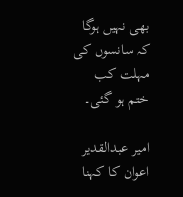بھی نہیں ہوگا کہ سانسوں کی مہلت کب ختم ہو گئی۔

امیر عبدالقدیر اعوان کا کہنا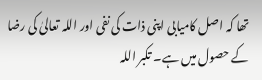تھا کہ اصل کامیابی اپنی ذات کی نفی اور اللہ تعالیٰ کی رضا کے حصول میں ہے۔ تکبر اللہ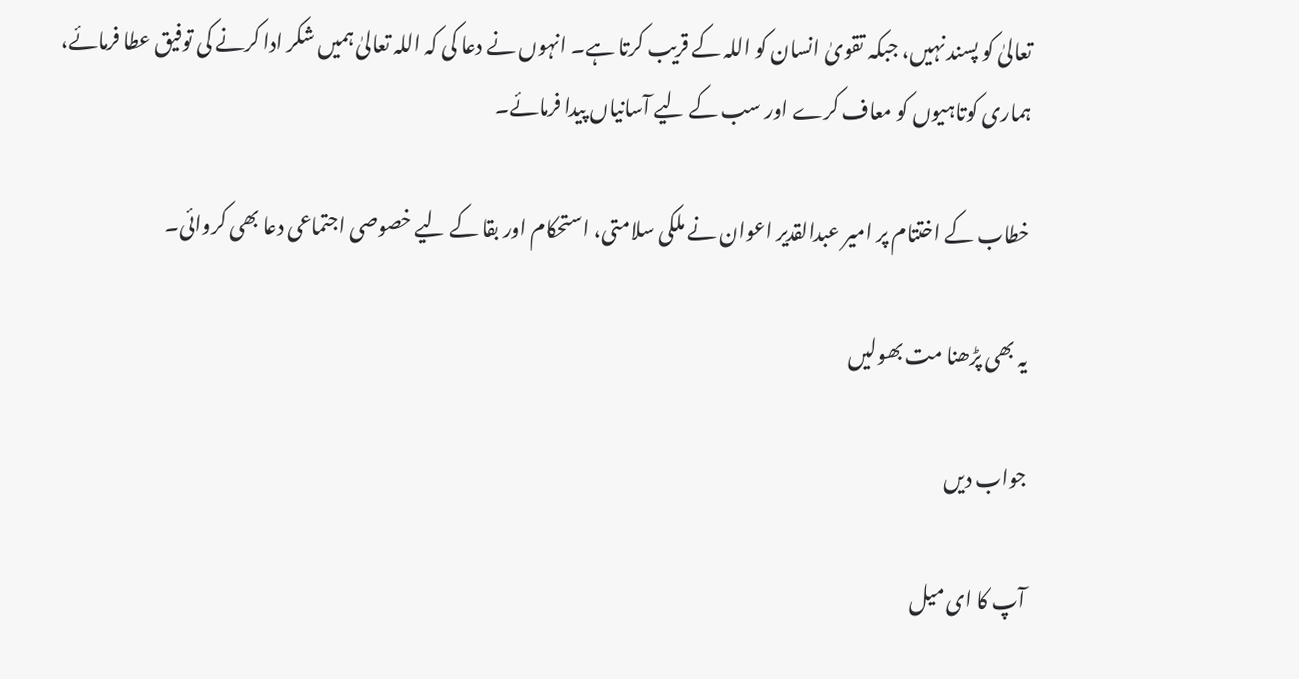تعالیٰ کو پسند نہیں، جبکہ تقویٰ انسان کو اللہ کے قریب کرتا ہے۔ انہوں نے دعا کی کہ اللہ تعالیٰ ہمیں شکر ادا کرنے کی توفیق عطا فرمائے، ہماری کوتاہیوں کو معاف کرے اور سب کے لیے آسانیاں پیدا فرمائے۔

خطاب کے اختتام پر امیر عبدالقدیر اعوان نے ملکی سلامتی، استحکام اور بقا کے لیے خصوصی اجتماعی دعا بھی کروائی۔

یہ بھی پڑھنا مت بھولیں

جواب دیں

آپ کا ای میل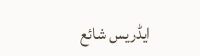ایڈریس شائع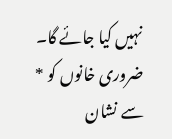نہیں کیا جائے گا۔ ضروری خانوں کو * سے نشان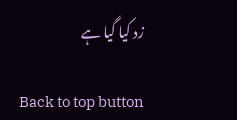زد کیا گیا ہے

Back to top button